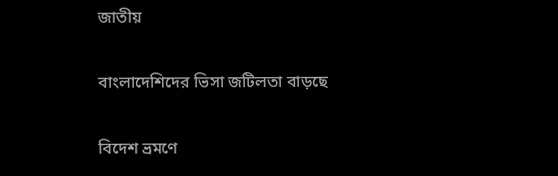জাতীয়

বাংলাদেশিদের ভিসা জটিলতা বাড়ছে

বিদেশ ভ্রমণে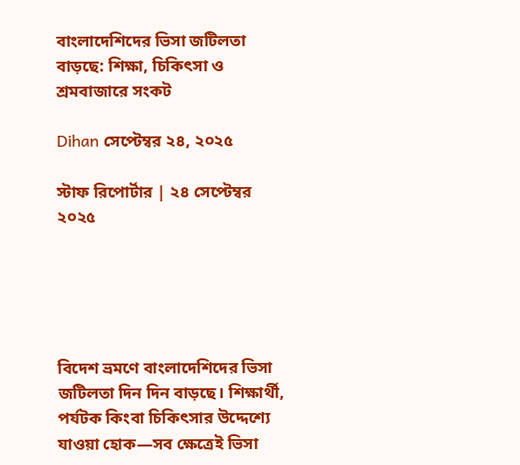বাংলাদেশিদের ভিসা জটিলতা বাড়ছে: শিক্ষা, চিকিৎসা ও শ্রমবাজারে সংকট

Dihan সেপ্টেম্বর ২৪, ২০২৫

স্টাফ রিপোর্টার | ২৪ সেপ্টেম্বর ২০২৫





বিদেশ ভ্রমণে বাংলাদেশিদের ভিসা জটিলতা দিন দিন বাড়ছে। শিক্ষার্থী, পর্যটক কিংবা চিকিৎসার উদ্দেশ্যে যাওয়া হোক—সব ক্ষেত্রেই ভিসা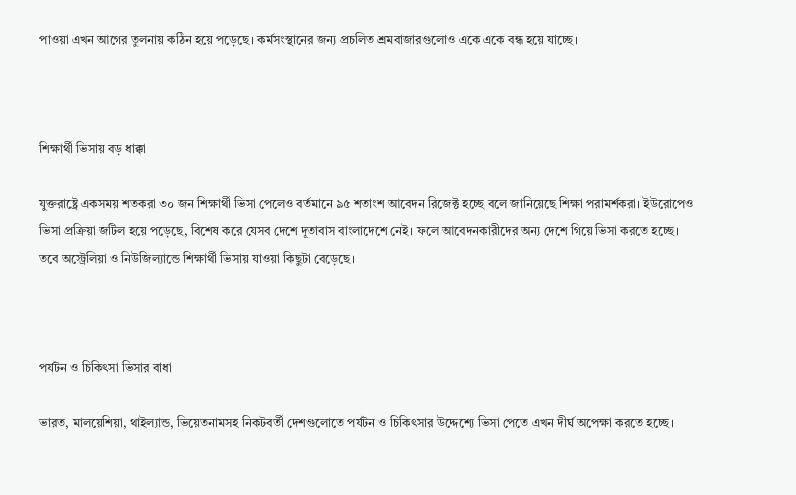পাওয়া এখন আগের তুলনায় কঠিন হয়ে পড়েছে। কর্মসংস্থানের জন্য প্রচলিত শ্রমবাজারগুলোও একে একে বন্ধ হয়ে যাচ্ছে।



শিক্ষার্থী ভিসায় বড় ধাক্কা

যুক্তরাষ্ট্রে একসময় শতকরা ৩০ জন শিক্ষার্থী ভিসা পেলেও বর্তমানে ৯৫ শতাংশ আবেদন রিজেক্ট হচ্ছে বলে জানিয়েছে শিক্ষা পরামর্শকরা। ইউরোপেও ভিসা প্রক্রিয়া জটিল হয়ে পড়েছে, বিশেষ করে যেসব দেশে দূতাবাস বাংলাদেশে নেই। ফলে আবেদনকারীদের অন্য দেশে গিয়ে ভিসা করতে হচ্ছে। তবে অস্ট্রেলিয়া ও নিউজিল্যান্ডে শিক্ষার্থী ভিসায় যাওয়া কিছুটা বেড়েছে।



পর্যটন ও চিকিৎসা ভিসার বাধা

ভারত, মালয়েশিয়া, থাইল্যান্ড, ভিয়েতনামসহ নিকটবর্তী দেশগুলোতে পর্যটন ও চিকিৎসার উদ্দেশ্যে ভিসা পেতে এখন দীর্ঘ অপেক্ষা করতে হচ্ছে।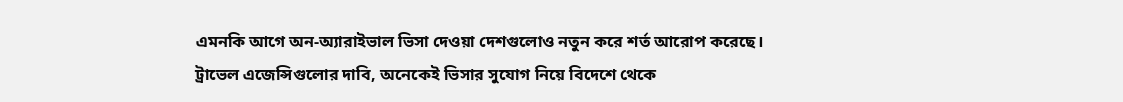এমনকি আগে অন-অ্যারাইভাল ভিসা দেওয়া দেশগুলোও নতুন করে শর্ত আরোপ করেছে। ট্রাভেল এজেন্সিগুলোর দাবি, অনেকেই ভিসার সুযোগ নিয়ে বিদেশে থেকে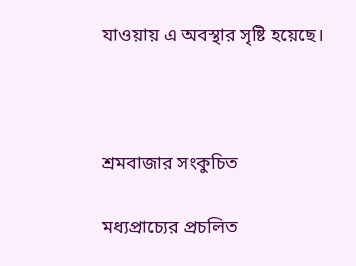যাওয়ায় এ অবস্থার সৃষ্টি হয়েছে।



শ্রমবাজার সংকুচিত

মধ্যপ্রাচ্যের প্রচলিত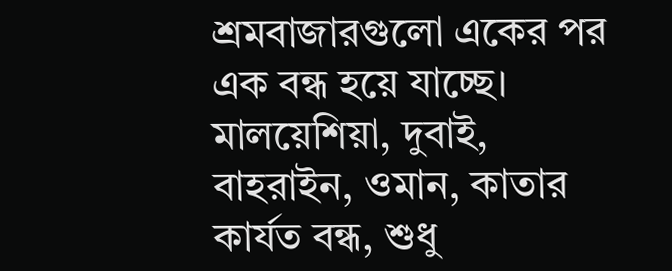শ্রমবাজারগুলো একের পর এক বন্ধ হয়ে যাচ্ছে। মালয়েশিয়া, দুবাই, বাহরাইন, ওমান, কাতার কার্যত বন্ধ, শুধু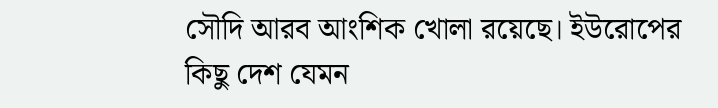সৌদি আরব আংশিক খোলা রয়েছে। ইউরোপের কিছু দেশ যেমন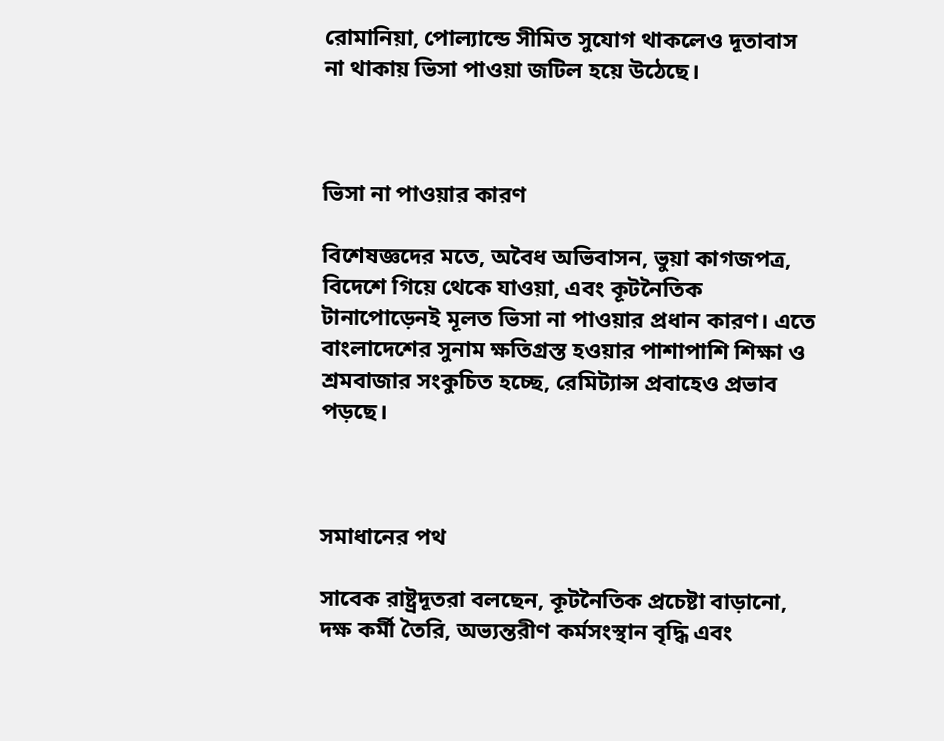রোমানিয়া, পোল্যান্ডে সীমিত সুযোগ থাকলেও দূতাবাস না থাকায় ভিসা পাওয়া জটিল হয়ে উঠেছে।



ভিসা না পাওয়ার কারণ

বিশেষজ্ঞদের মতে, অবৈধ অভিবাসন, ভুয়া কাগজপত্র, বিদেশে গিয়ে থেকে যাওয়া, এবং কূটনৈতিক টানাপোড়েনই মূলত ভিসা না পাওয়ার প্রধান কারণ। এতে বাংলাদেশের সুনাম ক্ষতিগ্রস্ত হওয়ার পাশাপাশি শিক্ষা ও শ্রমবাজার সংকুচিত হচ্ছে, রেমিট্যান্স প্রবাহেও প্রভাব পড়ছে।



সমাধানের পথ

সাবেক রাষ্ট্রদূতরা বলছেন, কূটনৈতিক প্রচেষ্টা বাড়ানো, দক্ষ কর্মী তৈরি, অভ্যন্তরীণ কর্মসংস্থান বৃদ্ধি এবং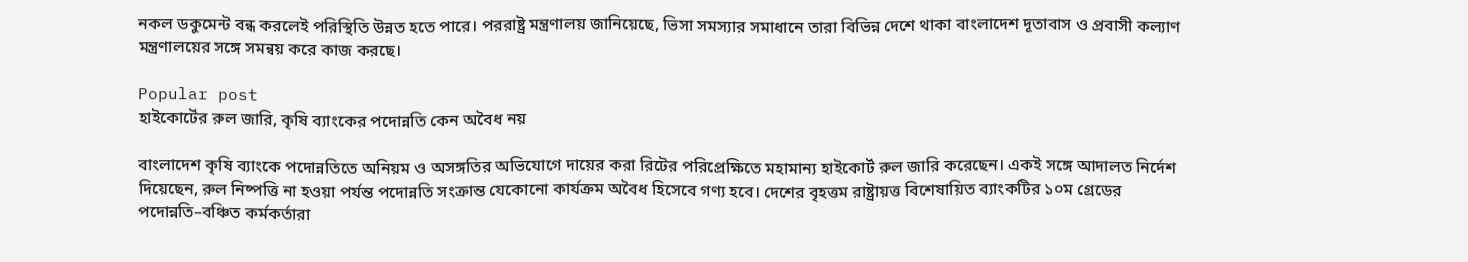নকল ডকুমেন্ট বন্ধ করলেই পরিস্থিতি উন্নত হতে পারে। পররাষ্ট্র মন্ত্রণালয় জানিয়েছে, ভিসা সমস্যার সমাধানে তারা বিভিন্ন দেশে থাকা বাংলাদেশ দূতাবাস ও প্রবাসী কল্যাণ মন্ত্রণালয়ের সঙ্গে সমন্বয় করে কাজ করছে।

Popular post
হাইকোর্টের রুল জারি, কৃষি ব্যাংকের পদোন্নতি কেন অবৈধ নয়

বাংলাদেশ কৃষি ব্যাংকে পদোন্নতিতে অনিয়ম ও অসঙ্গতির অভিযোগে দায়ের করা রিটের পরিপ্রেক্ষিতে মহামান্য হাইকোর্ট রুল জারি করেছেন। একই সঙ্গে আদালত নির্দেশ দিয়েছেন, রুল নিষ্পত্তি না হওয়া পর্যন্ত পদোন্নতি সংক্রান্ত যেকোনো কার্যক্রম অবৈধ হিসেবে গণ্য হবে। দেশের বৃহত্তম রাষ্ট্রায়ত্ত বিশেষায়িত ব্যাংকটির ১০ম গ্রেডের পদোন্নতি–বঞ্চিত কর্মকর্তারা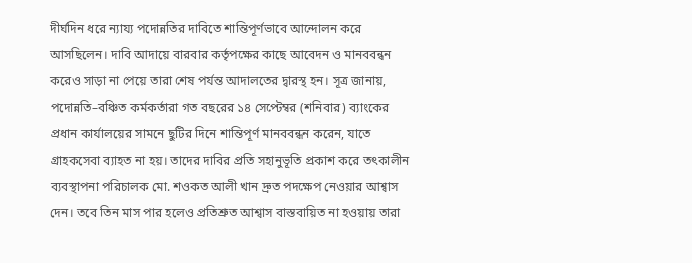দীর্ঘদিন ধরে ন্যায্য পদোন্নতির দাবিতে শান্তিপূর্ণভাবে আন্দোলন করে আসছিলেন। দাবি আদায়ে বারবার কর্তৃপক্ষের কাছে আবেদন ও মানববন্ধন করেও সাড়া না পেয়ে তারা শেষ পর্যন্ত আদালতের দ্বারস্থ হন। সূত্র জানায়, পদোন্নতি–বঞ্চিত কর্মকর্তারা গত বছরের ১৪ সেপ্টেম্বর (শনিবার) ব্যাংকের প্রধান কার্যালয়ের সামনে ছুটির দিনে শান্তিপূর্ণ মানববন্ধন করেন, যাতে গ্রাহকসেবা ব্যাহত না হয়। তাদের দাবির প্রতি সহানুভূতি প্রকাশ করে তৎকালীন ব্যবস্থাপনা পরিচালক মো. শওকত আলী খান দ্রুত পদক্ষেপ নেওয়ার আশ্বাস দেন। তবে তিন মাস পার হলেও প্রতিশ্রুত আশ্বাস বাস্তবায়িত না হওয়ায় তারা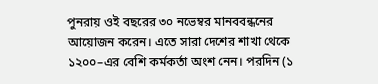পুনরায় ওই বছরের ৩০ নভেম্বর মানববন্ধনের আয়োজন করেন। এতে সারা দেশের শাখা থেকে ১২০০–এর বেশি কর্মকর্তা অংশ নেন। পরদিন (১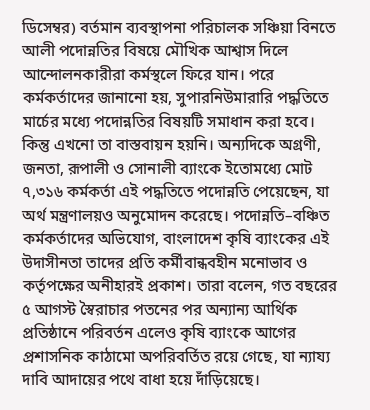ডিসেম্বর) বর্তমান ব্যবস্থাপনা পরিচালক সঞ্চিয়া বিনতে আলী পদোন্নতির বিষয়ে মৌখিক আশ্বাস দিলে আন্দোলনকারীরা কর্মস্থলে ফিরে যান। পরে কর্মকর্তাদের জানানো হয়, সুপারনিউমারারি পদ্ধতিতে মার্চের মধ্যে পদোন্নতির বিষয়টি সমাধান করা হবে। কিন্তু এখনো তা বাস্তবায়ন হয়নি। অন্যদিকে অগ্রণী, জনতা, রূপালী ও সোনালী ব্যাংকে ইতোমধ্যে মোট ৭,৩১৬ কর্মকর্তা এই পদ্ধতিতে পদোন্নতি পেয়েছেন, যা অর্থ মন্ত্রণালয়ও অনুমোদন করেছে। পদোন্নতি–বঞ্চিত কর্মকর্তাদের অভিযোগ, বাংলাদেশ কৃষি ব্যাংকের এই উদাসীনতা তাদের প্রতি কর্মীবান্ধবহীন মনোভাব ও কর্তৃপক্ষের অনীহারই প্রকাশ। তারা বলেন, গত বছরের ৫ আগস্ট স্বৈরাচার পতনের পর অন্যান্য আর্থিক প্রতিষ্ঠানে পরিবর্তন এলেও কৃষি ব্যাংকে আগের প্রশাসনিক কাঠামো অপরিবর্তিত রয়ে গেছে, যা ন্যায্য দাবি আদায়ের পথে বাধা হয়ে দাঁড়িয়েছে।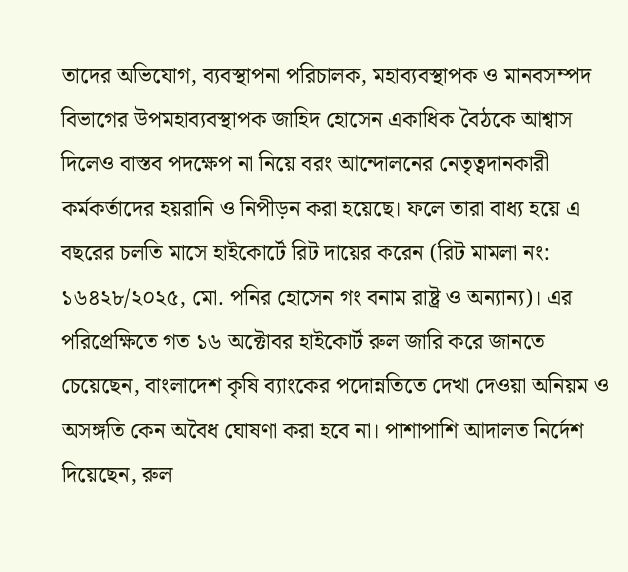তাদের অভিযোগ, ব্যবস্থাপনা পরিচালক, মহাব্যবস্থাপক ও মানবসম্পদ বিভাগের উপমহাব্যবস্থাপক জাহিদ হোসেন একাধিক বৈঠকে আশ্বাস দিলেও বাস্তব পদক্ষেপ না নিয়ে বরং আন্দোলনের নেতৃত্বদানকারী কর্মকর্তাদের হয়রানি ও নিপীড়ন করা হয়েছে। ফলে তারা বাধ্য হয়ে এ বছরের চলতি মাসে হাইকোর্টে রিট দায়ের করেন (রিট মামলা নং: ১৬৪২৮/২০২৫, মো. পনির হোসেন গং বনাম রাষ্ট্র ও অন্যান্য)। এর পরিপ্রেক্ষিতে গত ১৬ অক্টোবর হাইকোর্ট রুল জারি করে জানতে চেয়েছেন, বাংলাদেশ কৃষি ব্যাংকের পদোন্নতিতে দেখা দেওয়া অনিয়ম ও অসঙ্গতি কেন অবৈধ ঘোষণা করা হবে না। পাশাপাশি আদালত নির্দেশ দিয়েছেন, রুল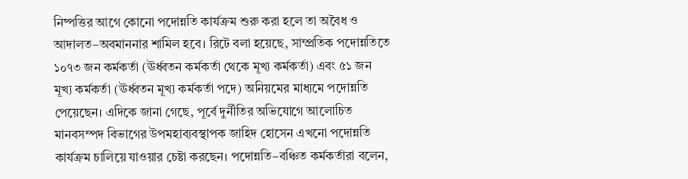নিষ্পত্তির আগে কোনো পদোন্নতি কার্যক্রম শুরু করা হলে তা অবৈধ ও আদালত–অবমাননার শামিল হবে। রিটে বলা হয়েছে, সাম্প্রতিক পদোন্নতিতে ১০৭৩ জন কর্মকর্তা (ঊর্ধ্বতন কর্মকর্তা থেকে মূখ্য কর্মকর্তা) এবং ৫১ জন মূখ্য কর্মকর্তা (ঊর্ধ্বতন মূখ্য কর্মকর্তা পদে) অনিয়মের মাধ্যমে পদোন্নতি পেয়েছেন। এদিকে জানা গেছে, পূর্বে দুর্নীতির অভিযোগে আলোচিত মানবসম্পদ বিভাগের উপমহাব্যবস্থাপক জাহিদ হোসেন এখনো পদোন্নতি কার্যক্রম চালিয়ে যাওয়ার চেষ্টা করছেন। পদোন্নতি–বঞ্চিত কর্মকর্তারা বলেন,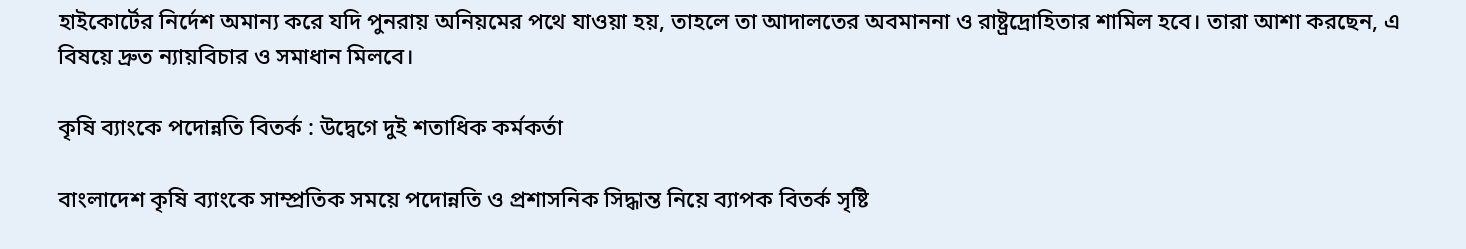হাইকোর্টের নির্দেশ অমান্য করে যদি পুনরায় অনিয়মের পথে যাওয়া হয়, তাহলে তা আদালতের অবমাননা ও রাষ্ট্রদ্রোহিতার শামিল হবে। তারা আশা করছেন, এ বিষয়ে দ্রুত ন্যায়বিচার ও সমাধান মিলবে।

কৃষি ব্যাংকে পদোন্নতি বিতর্ক : উদ্বেগে দুই শতাধিক কর্মকর্তা

বাংলাদেশ কৃষি ব্যাংকে সাম্প্রতিক সময়ে পদোন্নতি ও প্রশাসনিক সিদ্ধান্ত নিয়ে ব্যাপক বিতর্ক সৃষ্টি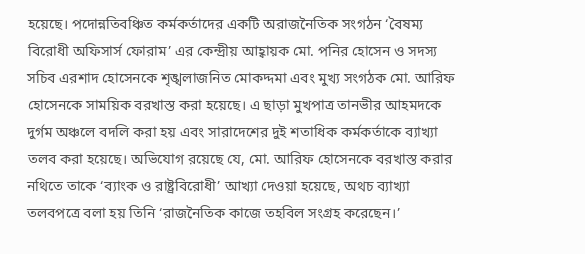হয়েছে। পদোন্নতিবঞ্চিত কর্মকর্তাদের একটি অরাজনৈতিক সংগঠন ‘বৈষম্য বিরোধী অফিসার্স ফোরাম’ এর কেন্দ্রীয় আহ্বায়ক মো. পনির হোসেন ও সদস্য সচিব এরশাদ হোসেনকে শৃঙ্খলাজনিত মোকদ্দমা এবং মুখ্য সংগঠক মো. আরিফ হোসেনকে সাময়িক বরখাস্ত করা হয়েছে। এ ছাড়া মুখপাত্র তানভীর আহমদকে দুর্গম অঞ্চলে বদলি করা হয় এবং সারাদেশের দুই শতাধিক কর্মকর্তাকে ব্যাখ্যা তলব করা হয়েছে। অভিযোগ রয়েছে যে, মো. আরিফ হোসেনকে বরখাস্ত করার নথিতে তাকে ‘ব্যাংক ও রাষ্ট্রবিরোধী’ আখ্যা দেওয়া হয়েছে, অথচ ব্যাখ্যা তলবপত্রে বলা হয় তিনি ‘রাজনৈতিক কাজে তহবিল সংগ্রহ করেছেন।’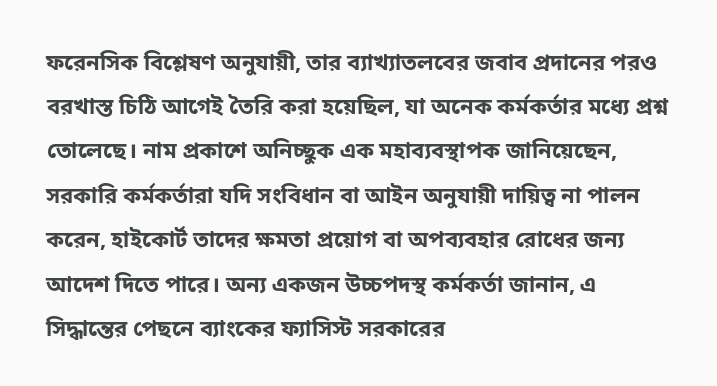ফরেনসিক বিশ্লেষণ অনুযায়ী, তার ব্যাখ্যাতলবের জবাব প্রদানের পরও বরখাস্ত চিঠি আগেই তৈরি করা হয়েছিল, যা অনেক কর্মকর্তার মধ্যে প্রশ্ন তোলেছে। নাম প্রকাশে অনিচ্ছুক এক মহাব্যবস্থাপক জানিয়েছেন, সরকারি কর্মকর্তারা যদি সংবিধান বা আইন অনুযায়ী দায়িত্ব না পালন করেন, হাইকোর্ট তাদের ক্ষমতা প্রয়োগ বা অপব্যবহার রোধের জন্য আদেশ দিতে পারে। অন্য একজন উচ্চপদস্থ কর্মকর্তা জানান, এ সিদ্ধান্তের পেছনে ব্যাংকের ফ্যাসিস্ট সরকারের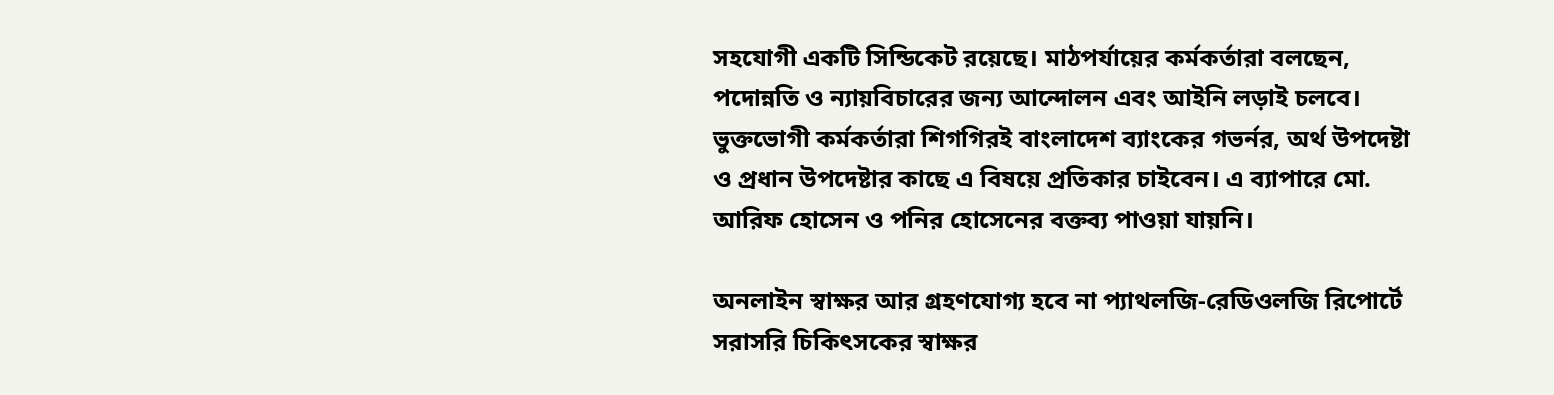সহযোগী একটি সিন্ডিকেট রয়েছে। মাঠপর্যায়ের কর্মকর্তারা বলছেন, পদোন্নতি ও ন্যায়বিচারের জন্য আন্দোলন এবং আইনি লড়াই চলবে। ভুক্তভোগী কর্মকর্তারা শিগগিরই বাংলাদেশ ব্যাংকের গভর্নর, অর্থ উপদেষ্টা ও প্রধান উপদেষ্টার কাছে এ বিষয়ে প্রতিকার চাইবেন। এ ব্যাপারে মো. আরিফ হোসেন ও পনির হোসেনের বক্তব্য পাওয়া যায়নি।

অনলাইন স্বাক্ষর আর গ্রহণযোগ্য হবে না প্যাথলজি-রেডিওলজি রিপোর্টে সরাসরি চিকিৎসকের স্বাক্ষর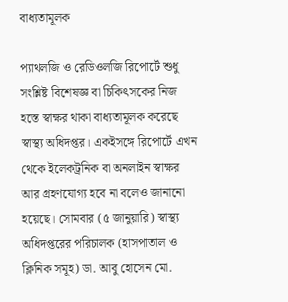বাধ্যতামূলক

প্যাথলজি ও রেডিওলজি রিপোর্টে শুধু সংশ্লিষ্ট বিশেষজ্ঞ বা চিকিৎসকের নিজ হস্তে স্বাক্ষর থাকা বাধ্যতামূলক করেছে স্বাস্থ্য অধিদপ্তর। একইসঙ্গে রিপোর্টে এখন থেকে ইলেকট্রনিক বা অনলাইন স্বাক্ষর আর গ্রহণযোগ্য হবে না বলেও জানানো হয়েছে। সোমবার (৫ জানুয়ারি) স্বাস্থ্য অধিদপ্তরের পরিচালক (হাসপাতাল ও ক্লিনিক সমূহ) ডা. আবু হোসেন মো.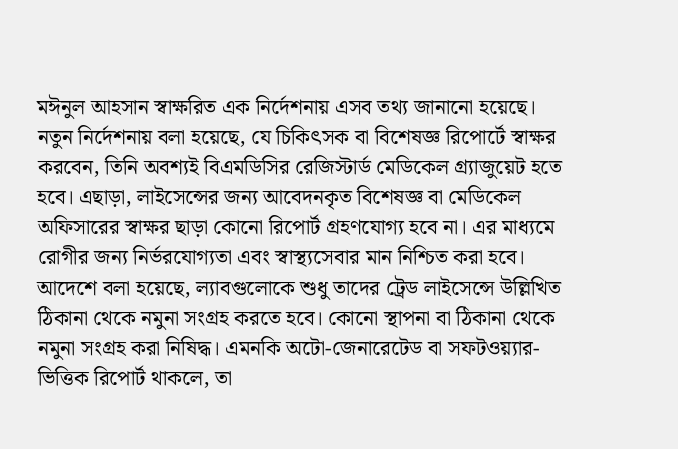মঈনুল আহসান স্বাক্ষরিত এক নির্দেশনায় এসব তথ্য জানানো হয়েছে। নতুন নির্দেশনায় বলা হয়েছে, যে চিকিৎসক বা বিশেষজ্ঞ রিপোর্টে স্বাক্ষর করবেন, তিনি অবশ্যই বিএমডিসির রেজিস্টার্ড মেডিকেল গ্র্যাজুয়েট হতে হবে। এছাড়া, লাইসেন্সের জন্য আবেদনকৃত বিশেষজ্ঞ বা মেডিকেল অফিসারের স্বাক্ষর ছাড়া কোনো রিপোর্ট গ্রহণযোগ্য হবে না। এর মাধ্যমে রোগীর জন্য নির্ভরযোগ্যতা এবং স্বাস্থ্যসেবার মান নিশ্চিত করা হবে। আদেশে বলা হয়েছে, ল্যাবগুলোকে শুধু তাদের ট্রেড লাইসেন্সে উল্লিখিত ঠিকানা থেকে নমুনা সংগ্রহ করতে হবে। কোনো স্থাপনা বা ঠিকানা থেকে নমুনা সংগ্রহ করা নিষিদ্ধ। এমনকি অটো-জেনারেটেড বা সফটওয়্যার-ভিত্তিক রিপোর্ট থাকলে, তা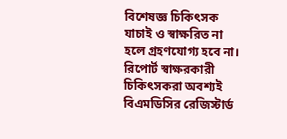বিশেষজ্ঞ চিকিৎসক যাচাই ও স্বাক্ষরিত না হলে গ্রহণযোগ্য হবে না। রিপোর্ট স্বাক্ষরকারী চিকিৎসকরা অবশ্যই বিএমডিসির রেজিস্টার্ড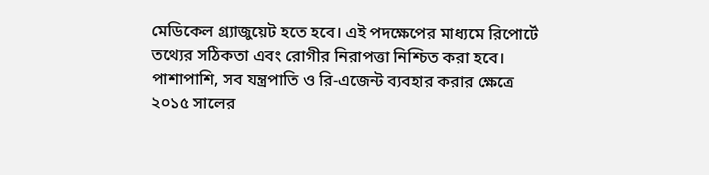মেডিকেল গ্র্যাজুয়েট হতে হবে। এই পদক্ষেপের মাধ্যমে রিপোর্টে তথ্যের সঠিকতা এবং রোগীর নিরাপত্তা নিশ্চিত করা হবে। পাশাপাশি, সব যন্ত্রপাতি ও রি-এজেন্ট ব্যবহার করার ক্ষেত্রে ২০১৫ সালের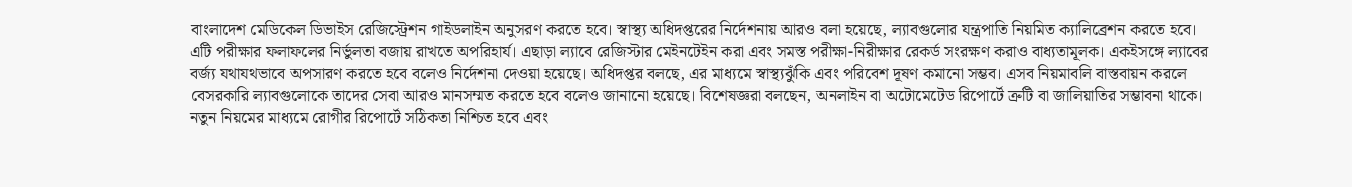বাংলাদেশ মেডিকেল ডিভাইস রেজিস্ট্রেশন গাইডলাইন অনুসরণ করতে হবে। স্বাস্থ্য অধিদপ্তরের নির্দেশনায় আরও বলা হয়েছে, ল্যাবগুলোর যন্ত্রপাতি নিয়মিত ক্যালিব্রেশন করতে হবে। এটি পরীক্ষার ফলাফলের নির্ভুলতা বজায় রাখতে অপরিহার্য। এছাড়া ল্যাবে রেজিস্টার মেইনটেইন করা এবং সমস্ত পরীক্ষা-নিরীক্ষার রেকর্ড সংরক্ষণ করাও বাধ্যতামূলক। একইসঙ্গে ল্যাবের বর্জ্য যথাযথভাবে অপসারণ করতে হবে বলেও নির্দেশনা দেওয়া হয়েছে। অধিদপ্তর বলছে, এর মাধ্যমে স্বাস্থ্যঝুঁকি এবং পরিবেশ দূষণ কমানো সম্ভব। এসব নিয়মাবলি বাস্তবায়ন করলে বেসরকারি ল্যাবগুলোকে তাদের সেবা আরও মানসম্মত করতে হবে বলেও জানানো হয়েছে। বিশেষজ্ঞরা বলছেন, অনলাইন বা অটোমেটেড রিপোর্টে ত্রুটি বা জালিয়াতির সম্ভাবনা থাকে। নতুন নিয়মের মাধ্যমে রোগীর রিপোর্টে সঠিকতা নিশ্চিত হবে এবং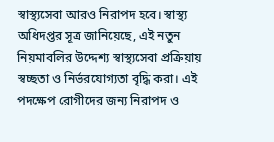স্বাস্থ্যসেবা আরও নিরাপদ হবে। স্বাস্থ্য অধিদপ্তর সূত্র জানিয়েছে, এই নতুন নিয়মাবলির উদ্দেশ্য স্বাস্থ্যসেবা প্রক্রিয়ায় স্বচ্ছতা ও নির্ভরযোগ্যতা বৃদ্ধি করা। এই পদক্ষেপ রোগীদের জন্য নিরাপদ ও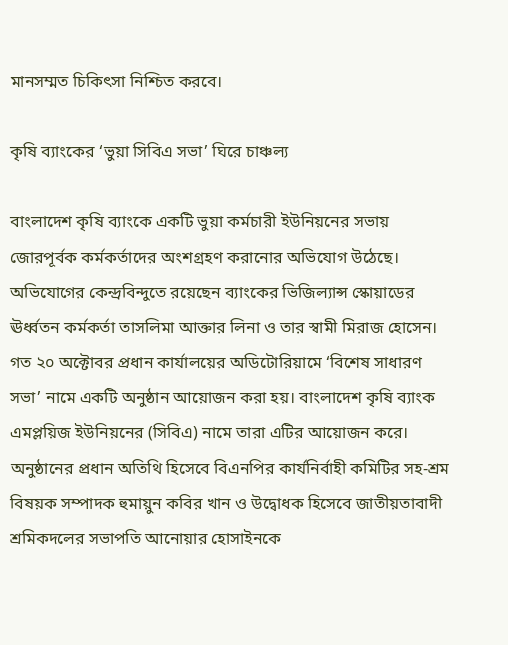মানসম্মত চিকিৎসা নিশ্চিত করবে।

কৃষি ব্যাংকের ‘ভুয়া সিবিএ সভা’ ঘিরে চাঞ্চল্য

বাংলাদেশ কৃষি ব্যাংকে একটি ভুয়া কর্মচারী ইউনিয়নের সভায় জোরপূর্বক কর্মকর্তাদের অংশগ্রহণ করানোর অভিযোগ উঠেছে। অভিযোগের কেন্দ্রবিন্দুতে রয়েছেন ব্যাংকের ভিজিল্যান্স স্কোয়াডের ঊর্ধ্বতন কর্মকর্তা তাসলিমা আক্তার লিনা ও তার স্বামী মিরাজ হোসেন। গত ২০ অক্টোবর প্রধান কার্যালয়ের অডিটোরিয়ামে ‘বিশেষ সাধারণ সভা’ নামে একটি অনুষ্ঠান আয়োজন করা হয়। বাংলাদেশ কৃষি ব্যাংক এমপ্লয়িজ ইউনিয়নের (সিবিএ) নামে তারা এটির আয়োজন করে।  অনুষ্ঠানের প্রধান অতিথি হিসেবে বিএনপির কার্যনির্বাহী কমিটির সহ-শ্রম বিষয়ক সম্পাদক হুমায়ুন কবির খান ও উদ্বোধক হিসেবে জাতীয়তাবাদী শ্রমিকদলের সভাপতি আনোয়ার হোসাইনকে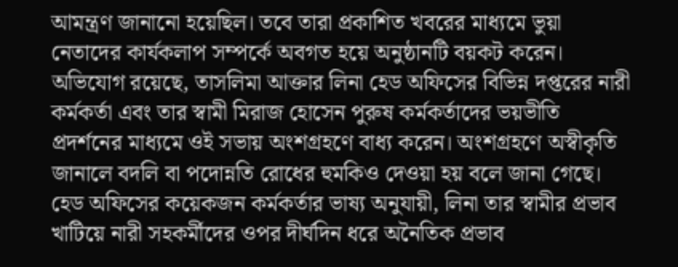আমন্ত্রণ জানানো হয়েছিল। তবে তারা প্রকাশিত খবরের মাধ্যমে ভুয়া নেতাদের কার্যকলাপ সম্পর্কে অবগত হয়ে অনুষ্ঠানটি বয়কট করেন। অভিযোগ রয়েছে, তাসলিমা আক্তার লিনা হেড অফিসের বিভিন্ন দপ্তরের নারী কর্মকর্তা এবং তার স্বামী মিরাজ হোসেন পুরুষ কর্মকর্তাদের ভয়ভীতি প্রদর্শনের মাধ্যমে ওই সভায় অংশগ্রহণে বাধ্য করেন। অংশগ্রহণে অস্বীকৃতি জানালে বদলি বা পদোন্নতি রোধের হুমকিও দেওয়া হয় বলে জানা গেছে। হেড অফিসের কয়েকজন কর্মকর্তার ভাষ্য অনুযায়ী, লিনা তার স্বামীর প্রভাব খাটিয়ে নারী সহকর্মীদের ওপর দীর্ঘদিন ধরে অনৈতিক প্রভাব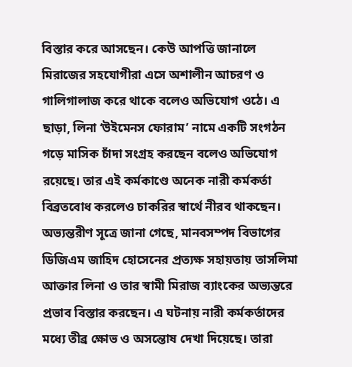বিস্তার করে আসছেন। কেউ আপত্তি জানালে মিরাজের সহযোগীরা এসে অশালীন আচরণ ও গালিগালাজ করে থাকে বলেও অভিযোগ ওঠে। এ ছাড়া, লিনা ‘উইমেনস ফোরাম’ নামে একটি সংগঠন গড়ে মাসিক চাঁদা সংগ্রহ করছেন বলেও অভিযোগ রয়েছে। তার এই কর্মকাণ্ডে অনেক নারী কর্মকর্তা বিব্রতবোধ করলেও চাকরির স্বার্থে নীরব থাকছেন। অভ্যন্তরীণ সূত্রে জানা গেছে, মানবসম্পদ বিভাগের ডিজিএম জাহিদ হোসেনের প্রত্যক্ষ সহায়তায় তাসলিমা আক্তার লিনা ও তার স্বামী মিরাজ ব্যাংকের অভ্যন্তরে প্রভাব বিস্তার করছেন। এ ঘটনায় নারী কর্মকর্তাদের মধ্যে তীব্র ক্ষোভ ও অসন্তোষ দেখা দিয়েছে। তারা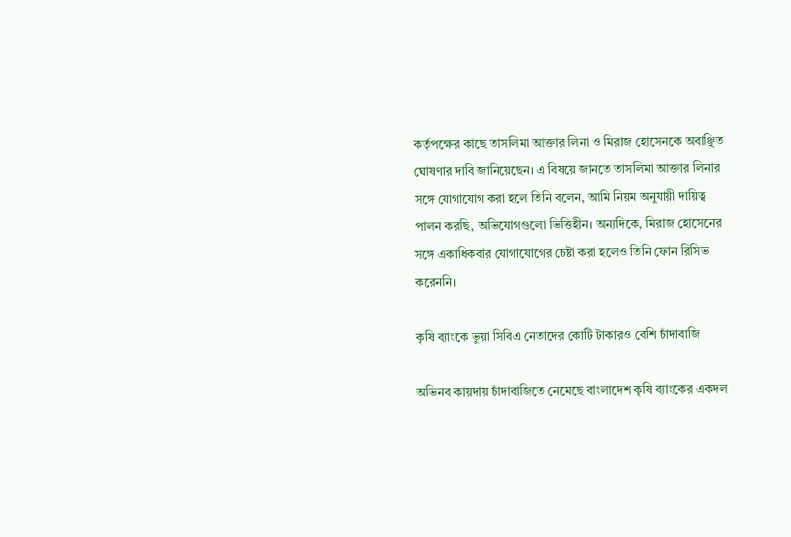কর্তৃপক্ষের কাছে তাসলিমা আক্তার লিনা ও মিরাজ হোসেনকে অবাঞ্ছিত ঘোষণার দাবি জানিয়েছেন। এ বিষয়ে জানতে তাসলিমা আক্তার লিনার সঙ্গে যোগাযোগ করা হলে তিনি বলেন, আমি নিয়ম অনুযায়ী দায়িত্ব পালন করছি, অভিযোগগুলো ভিত্তিহীন। অন্যদিকে, মিরাজ হোসেনের সঙ্গে একাধিকবার যোগাযোগের চেষ্টা করা হলেও তিনি ফোন রিসিভ করেননি।

কৃষি ব্যাংকে ভুয়া সিবিএ নেতাদের কোটি টাকারও বেশি চাঁদাবাজি

অভিনব কায়দায় চাঁদাবাজিতে নেমেছে বাংলাদেশ কৃষি ব্যাংকের একদল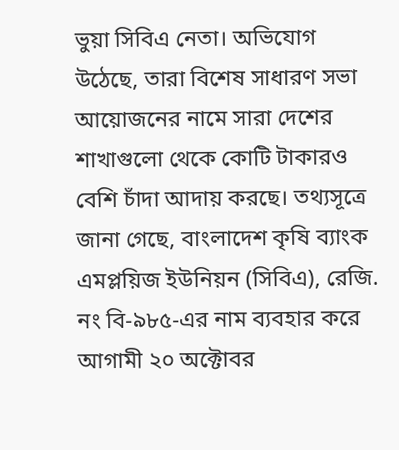ভুয়া সিবিএ নেতা। অভিযোগ উঠেছে, তারা বিশেষ সাধারণ সভা আয়োজনের নামে সারা দেশের শাখাগুলো থেকে কোটি টাকারও বেশি চাঁদা আদায় করছে। তথ্যসূত্রে জানা গেছে, বাংলাদেশ কৃষি ব্যাংক এমপ্লয়িজ ইউনিয়ন (সিবিএ), রেজি. নং বি-৯৮৫-এর নাম ব্যবহার করে আগামী ২০ অক্টোবর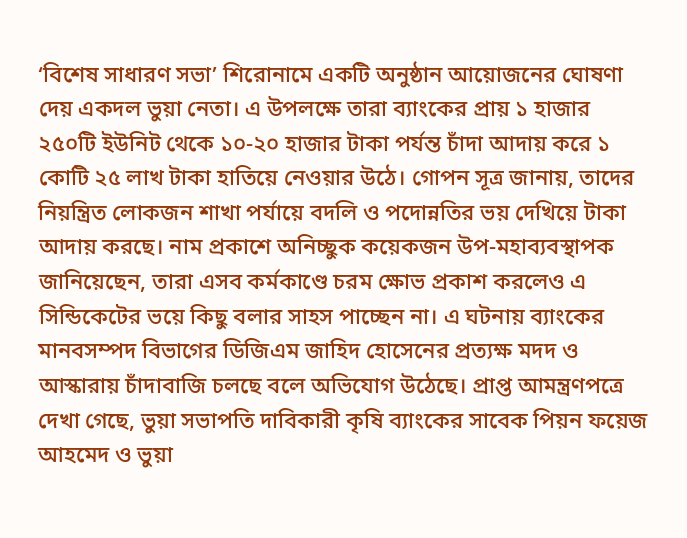‘বিশেষ সাধারণ সভা’ শিরোনামে একটি অনুষ্ঠান আয়োজনের ঘোষণা দেয় একদল ভুয়া নেতা। এ উপলক্ষে তারা ব্যাংকের প্রায় ১ হাজার ২৫০টি ইউনিট থেকে ১০-২০ হাজার টাকা পর্যন্ত চাঁদা আদায় করে ১ কোটি ২৫ লাখ টাকা হাতিয়ে নেওয়ার উঠে। গোপন সূত্র জানায়, তাদের নিয়ন্ত্রিত লোকজন শাখা পর্যায়ে বদলি ও পদোন্নতির ভয় দেখিয়ে টাকা আদায় করছে। নাম প্রকাশে অনিচ্ছুক কয়েকজন উপ-মহাব্যবস্থাপক জানিয়েছেন, তারা এসব কর্মকাণ্ডে চরম ক্ষোভ প্রকাশ করলেও এ সিন্ডিকেটের ভয়ে কিছু বলার সাহস পাচ্ছেন না। এ ঘটনায় ব্যাংকের মানবসম্পদ বিভাগের ডিজিএম জাহিদ হোসেনের প্রত্যক্ষ মদদ ও আস্কারায় চাঁদাবাজি চলছে বলে অভিযোগ উঠেছে। প্রাপ্ত আমন্ত্রণপত্রে দেখা গেছে, ভুয়া সভাপতি দাবিকারী কৃষি ব্যাংকের সাবেক পিয়ন ফয়েজ আহমেদ ও ভুয়া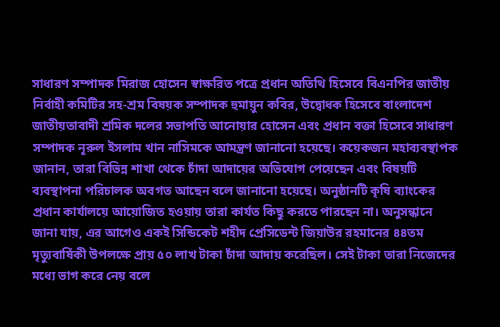সাধারণ সম্পাদক মিরাজ হোসেন স্বাক্ষরিত পত্রে প্রধান অতিথি হিসেবে বিএনপির জাতীয় নির্বাহী কমিটির সহ-শ্রম বিষয়ক সম্পাদক হুমায়ুন কবির, উদ্বোধক হিসেবে বাংলাদেশ জাতীয়তাবাদী শ্রমিক দলের সভাপতি আনোয়ার হোসেন এবং প্রধান বক্তা হিসেবে সাধারণ সম্পাদক নূরুল ইসলাম খান নাসিমকে আমন্ত্রণ জানানো হয়েছে। কয়েকজন মহাব্যবস্থাপক জানান, তারা বিভিন্ন শাখা থেকে চাঁদা আদায়ের অভিযোগ পেয়েছেন এবং বিষয়টি ব্যবস্থাপনা পরিচালক অবগত আছেন বলে জানানো হয়েছে। অনুষ্ঠানটি কৃষি ব্যাংকের প্রধান কার্যালয়ে আয়োজিত হওয়ায় তারা কার্যত কিছু করতে পারছেন না। অনুসন্ধানে জানা যায়, এর আগেও একই সিন্ডিকেট শহীদ প্রেসিডেন্ট জিয়াউর রহমানের ৪৪তম মৃত্যুবার্ষিকী উপলক্ষে প্রায় ৫০ লাখ টাকা চাঁদা আদায় করেছিল। সেই টাকা তারা নিজেদের মধ্যে ভাগ করে নেয় বলে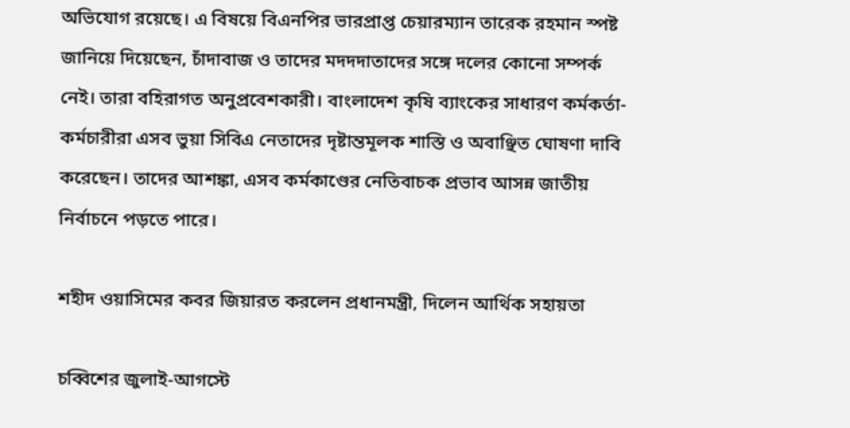অভিযোগ রয়েছে। এ বিষয়ে বিএনপির ভারপ্রাপ্ত চেয়ারম্যান তারেক রহমান স্পষ্ট জানিয়ে দিয়েছেন, চাঁদাবাজ ও তাদের মদদদাতাদের সঙ্গে দলের কোনো সম্পর্ক নেই। তারা বহিরাগত অনুপ্রবেশকারী। বাংলাদেশ কৃষি ব্যাংকের সাধারণ কর্মকর্তা-কর্মচারীরা এসব ভুয়া সিবিএ নেতাদের দৃষ্টান্তমূলক শাস্তি ও অবাঞ্ছিত ঘোষণা দাবি করেছেন। তাদের আশঙ্কা, এসব কর্মকাণ্ডের নেতিবাচক প্রভাব আসন্ন জাতীয় নির্বাচনে পড়তে পারে।

শহীদ ওয়াসিমের কবর জিয়ারত করলেন প্রধানমন্ত্রী, দিলেন আর্থিক সহায়তা

চব্বিশের জুলাই-আগস্টে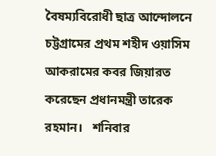বৈষম্যবিরোধী ছাত্র আন্দোলনে চট্টগ্রামের প্রথম শহীদ ওয়াসিম আকরামের কবর জিয়ারত করেছেন প্রধানমন্ত্রী তারেক রহমান।   শনিবার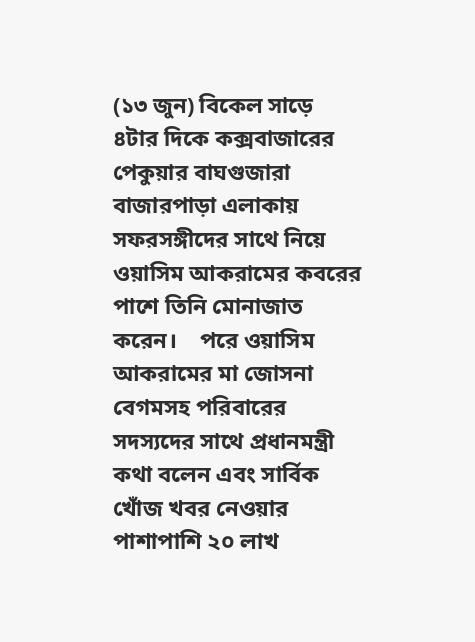(১৩ জুন) বিকেল সাড়ে ৪টার দিকে কক্সবাজারের পেকুয়ার বাঘগুজারা বাজারপাড়া এলাকায় সফরসঙ্গীদের সাথে নিয়ে ওয়াসিম আকরামের কবরের পাশে তিনি মোনাজাত করেন।    পরে ওয়াসিম আকরামের মা জোসনা বেগমসহ পরিবারের সদস্যদের সাথে প্রধানমন্ত্রী কথা বলেন এবং সার্বিক খোঁজ খবর নেওয়ার পাশাপাশি ২০ লাখ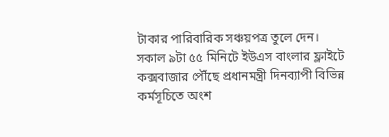টাকার পারিবারিক সঞ্চয়পত্র তুলে দেন।   সকাল ৯টা ৫৫ মিনিটে ইউএস বাংলার ফ্লাইটে কক্সবাজার পৌঁছে প্রধানমন্ত্রী দিনব্যাপী বিভিন্ন কর্মসূচিতে অংশ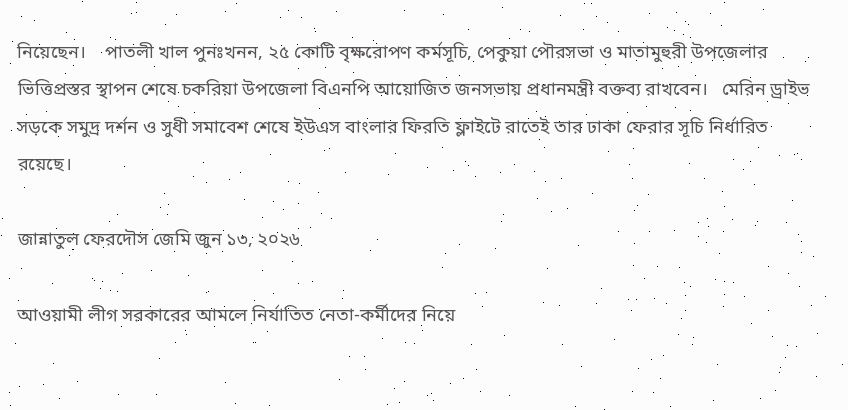নিয়েছেন।    পাতলী খাল পুনঃখনন, ২৫ কোটি বৃক্ষরোপণ কর্মসূচি, পেকুয়া পৌরসভা ও মাতামুহুরী উপজেলার ভিত্তিপ্রস্তর স্থাপন শেষে চকরিয়া উপজেলা বিএনপি আয়োজিত জনসভায় প্রধানমন্ত্রী বক্তব্য রাখবেন।   মেরিন ড্রাইভ সড়কে সমুদ্র দর্শন ও সুধী সমাবেশ শেষে ইউএস বাংলার ফিরতি ফ্লাইটে রাতেই তার ঢাকা ফেরার সূচি নির্ধারিত রয়েছে।

জান্নাতুল ফেরদৌস জেমি জুন ১৩, ২০২৬

আওয়ামী লীগ সরকারের আমলে নির্যাতিত নেতা-কর্মীদের নিয়ে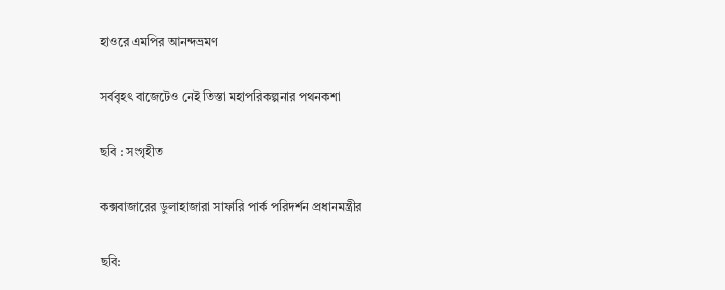হাওরে এমপির আনন্দভ্রমণ

সর্ববৃহৎ বাজেটেও নেই তিস্তা মহাপরিকল্পনার পথনকশা

ছবি : সংগৃহীত

কক্সবাজারের ডুলাহাজারা সাফারি পার্ক পরিদর্শন প্রধানমন্ত্রীর

ছবি: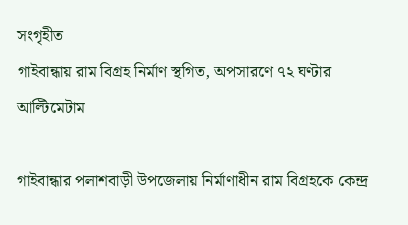সংগৃহীত
গাইবান্ধায় রাম বিগ্রহ নির্মাণ স্থগিত, অপসারণে ৭২ ঘণ্টার আল্টিমেটাম

গাইবান্ধার পলাশবাড়ী উপজেলায় নির্মাণাধীন রাম বিগ্রহকে কেন্দ্র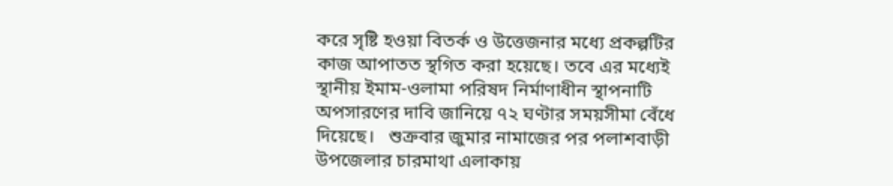করে সৃষ্টি হওয়া বিতর্ক ও উত্তেজনার মধ্যে প্রকল্পটির কাজ আপাতত স্থগিত করা হয়েছে। তবে এর মধ্যেই স্থানীয় ইমাম-ওলামা পরিষদ নির্মাণাধীন স্থাপনাটি অপসারণের দাবি জানিয়ে ৭২ ঘণ্টার সময়সীমা বেঁধে দিয়েছে।   শুক্রবার জুমার নামাজের পর পলাশবাড়ী উপজেলার চারমাথা এলাকায়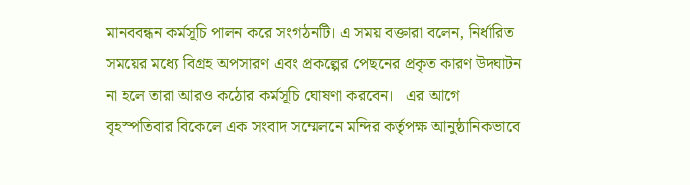মানববন্ধন কর্মসূচি পালন করে সংগঠনটি। এ সময় বক্তারা বলেন, নির্ধারিত সময়ের মধ্যে বিগ্রহ অপসারণ এবং প্রকল্পের পেছনের প্রকৃত কারণ উদ্ঘাটন না হলে তারা আরও কঠোর কর্মসূচি ঘোষণা করবেন।   এর আগে বৃহস্পতিবার বিকেলে এক সংবাদ সম্মেলনে মন্দির কর্তৃপক্ষ আনুষ্ঠানিকভাবে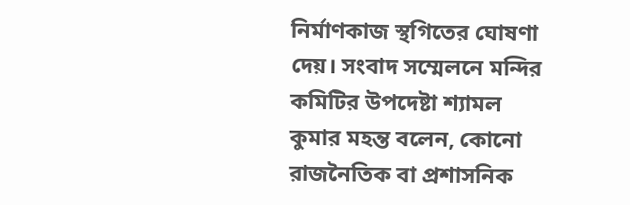নির্মাণকাজ স্থগিতের ঘোষণা দেয়। সংবাদ সম্মেলনে মন্দির কমিটির উপদেষ্টা শ্যামল কুমার মহন্ত বলেন, কোনো রাজনৈতিক বা প্রশাসনিক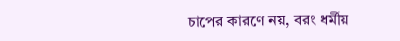চাপের কারণে নয়, বরং ধর্মীয়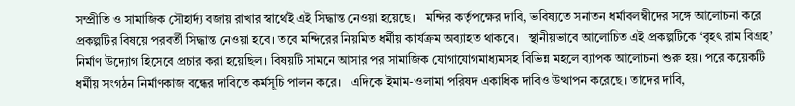সম্প্রীতি ও সামাজিক সৌহার্দ্য বজায় রাখার স্বার্থেই এই সিদ্ধান্ত নেওয়া হয়েছে।   মন্দির কর্তৃপক্ষের দাবি, ভবিষ্যতে সনাতন ধর্মাবলম্বীদের সঙ্গে আলোচনা করে প্রকল্পটির বিষয়ে পরবর্তী সিদ্ধান্ত নেওয়া হবে। তবে মন্দিরের নিয়মিত ধর্মীয় কার্যক্রম অব্যাহত থাকবে।   স্থানীয়ভাবে আলোচিত এই প্রকল্পটিকে ‘বৃহৎ রাম বিগ্রহ’ নির্মাণ উদ্যোগ হিসেবে প্রচার করা হয়েছিল। বিষয়টি সামনে আসার পর সামাজিক যোগাযোগমাধ্যমসহ বিভিন্ন মহলে ব্যাপক আলোচনা শুরু হয়। পরে কয়েকটি ধর্মীয় সংগঠন নির্মাণকাজ বন্ধের দাবিতে কর্মসূচি পালন করে।   এদিকে ইমাম-ওলামা পরিষদ একাধিক দাবিও উত্থাপন করেছে। তাদের দাবি,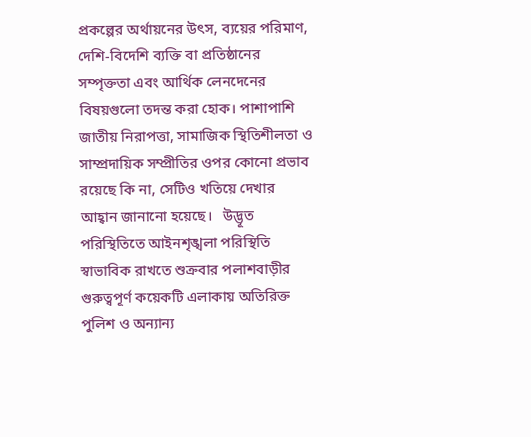প্রকল্পের অর্থায়নের উৎস, ব্যয়ের পরিমাণ, দেশি-বিদেশি ব্যক্তি বা প্রতিষ্ঠানের সম্পৃক্ততা এবং আর্থিক লেনদেনের বিষয়গুলো তদন্ত করা হোক। পাশাপাশি জাতীয় নিরাপত্তা, সামাজিক স্থিতিশীলতা ও সাম্প্রদায়িক সম্প্রীতির ওপর কোনো প্রভাব রয়েছে কি না, সেটিও খতিয়ে দেখার আহ্বান জানানো হয়েছে।   উদ্ভূত পরিস্থিতিতে আইনশৃঙ্খলা পরিস্থিতি স্বাভাবিক রাখতে শুক্রবার পলাশবাড়ীর গুরুত্বপূর্ণ কয়েকটি এলাকায় অতিরিক্ত পুলিশ ও অন্যান্য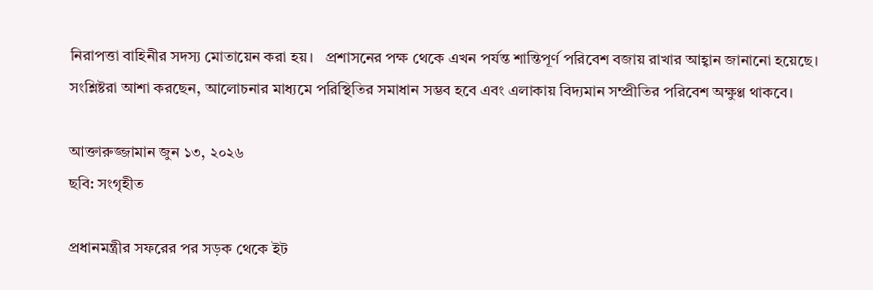নিরাপত্তা বাহিনীর সদস্য মোতায়েন করা হয়।   প্রশাসনের পক্ষ থেকে এখন পর্যন্ত শান্তিপূর্ণ পরিবেশ বজায় রাখার আহ্বান জানানো হয়েছে। সংশ্লিষ্টরা আশা করছেন, আলোচনার মাধ্যমে পরিস্থিতির সমাধান সম্ভব হবে এবং এলাকায় বিদ্যমান সম্প্রীতির পরিবেশ অক্ষুণ্ণ থাকবে।

আক্তারুজ্জামান জুন ১৩, ২০২৬
ছবি: সংগৃহীত

প্রধানমন্ত্রীর সফরের পর সড়ক থেকে ইট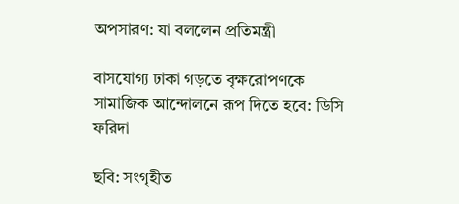অপসারণ: যা বললেন প্রতিমন্ত্রী

বাসযোগ্য ঢাকা গড়তে বৃক্ষরোপণকে সামাজিক আন্দোলনে রূপ দিতে হবে: ডিসি ফরিদা

ছবি: সংগৃহীত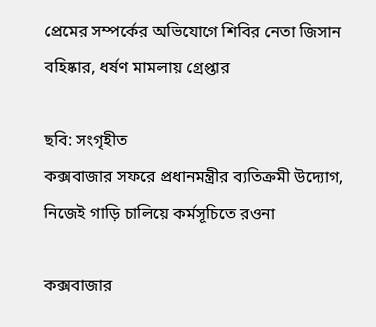প্রেমের সম্পর্কের অভিযোগে শিবির নেতা জিসান বহিষ্কার, ধর্ষণ মামলায় গ্রেপ্তার

ছবি: সংগৃহীত
কক্সবাজার সফরে প্রধানমন্ত্রীর ব্যতিক্রমী উদ্যোগ, নিজেই গাড়ি চালিয়ে কর্মসূচিতে রওনা

কক্সবাজার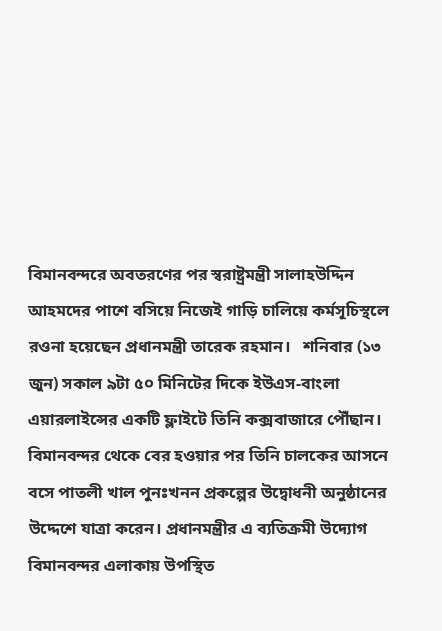বিমানবন্দরে অবতরণের পর স্বরাষ্ট্রমন্ত্রী সালাহউদ্দিন আহমদের পাশে বসিয়ে নিজেই গাড়ি চালিয়ে কর্মসূচিস্থলে রওনা হয়েছেন প্রধানমন্ত্রী তারেক রহমান।   শনিবার (১৩ জুন) সকাল ৯টা ৫০ মিনিটের দিকে ইউএস-বাংলা এয়ারলাইন্সের একটি ফ্লাইটে তিনি কক্সবাজারে পৌঁছান। বিমানবন্দর থেকে বের হওয়ার পর তিনি চালকের আসনে বসে পাতলী খাল পুনঃখনন প্রকল্পের উদ্বোধনী অনুষ্ঠানের উদ্দেশে যাত্রা করেন। প্রধানমন্ত্রীর এ ব্যতিক্রমী উদ্যোগ বিমানবন্দর এলাকায় উপস্থিত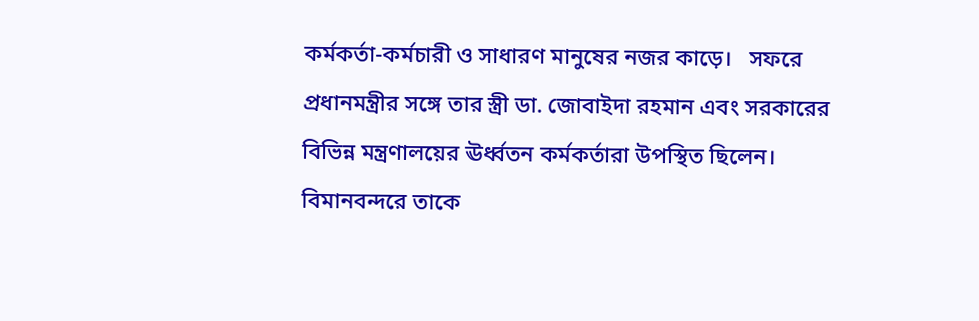কর্মকর্তা-কর্মচারী ও সাধারণ মানুষের নজর কাড়ে।   সফরে প্রধানমন্ত্রীর সঙ্গে তার স্ত্রী ডা. জোবাইদা রহমান এবং সরকারের বিভিন্ন মন্ত্রণালয়ের ঊর্ধ্বতন কর্মকর্তারা উপস্থিত ছিলেন। বিমানবন্দরে তাকে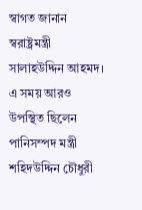স্বাগত জানান স্বরাষ্ট্রমন্ত্রী সালাহউদ্দিন আহমদ।   এ সময় আরও উপস্থিত ছিলেন পানিসম্পদ মন্ত্রী শহিদউদ্দিন চৌধুরী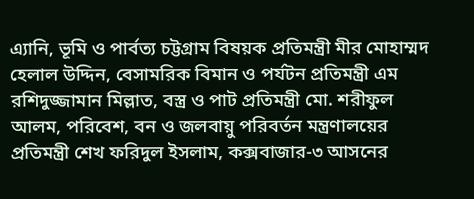এ্যানি, ভূমি ও পার্বত্য চট্টগ্রাম বিষয়ক প্রতিমন্ত্রী মীর মোহাম্মদ হেলাল উদ্দিন, বেসামরিক বিমান ও পর্যটন প্রতিমন্ত্রী এম রশিদুজ্জামান মিল্লাত, বস্ত্র ও পাট প্রতিমন্ত্রী মো. শরীফুল আলম, পরিবেশ, বন ও জলবায়ু পরিবর্তন মন্ত্রণালয়ের প্রতিমন্ত্রী শেখ ফরিদুল ইসলাম, কক্সবাজার-৩ আসনের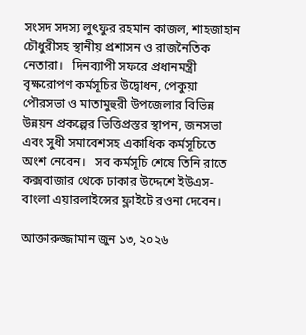সংসদ সদস্য লুৎফুর রহমান কাজল, শাহজাহান চৌধুরীসহ স্থানীয় প্রশাসন ও রাজনৈতিক নেতারা।   দিনব্যাপী সফরে প্রধানমন্ত্রী বৃক্ষরোপণ কর্মসূচির উদ্বোধন, পেকুয়া পৌরসভা ও মাতামুহুরী উপজেলার বিভিন্ন উন্নয়ন প্রকল্পের ভিত্তিপ্রস্তর স্থাপন, জনসভা এবং সুধী সমাবেশসহ একাধিক কর্মসূচিতে অংশ নেবেন।   সব কর্মসূচি শেষে তিনি রাতে কক্সবাজার থেকে ঢাকার উদ্দেশে ইউএস-বাংলা এয়ারলাইন্সের ফ্লাইটে রওনা দেবেন।

আক্তারুজ্জামান জুন ১৩, ২০২৬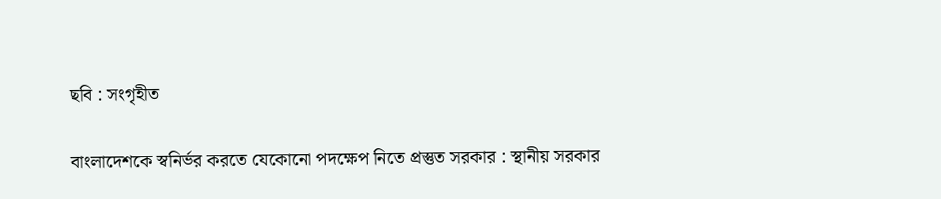ছবি : সংগৃহীত

বাংলাদেশকে স্বনির্ভর করতে যেকোনো পদক্ষেপ নিতে প্রস্তুত সরকার : স্থানীয় সরকার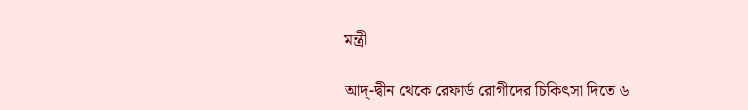মন্ত্রী

আদ্-দ্বীন থেকে রেফার্ড রোগীদের চিকিৎসা দিতে ৬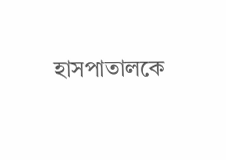হাসপাতালকে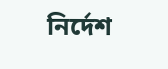নির্দেশ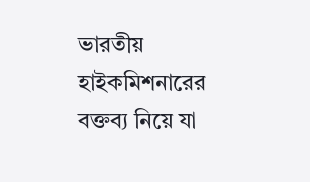ভারতীয় হাইকমিশনারের বক্তব্য নিয়ে যা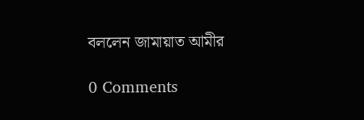বললেন জামায়াত আমীর

0 Comments